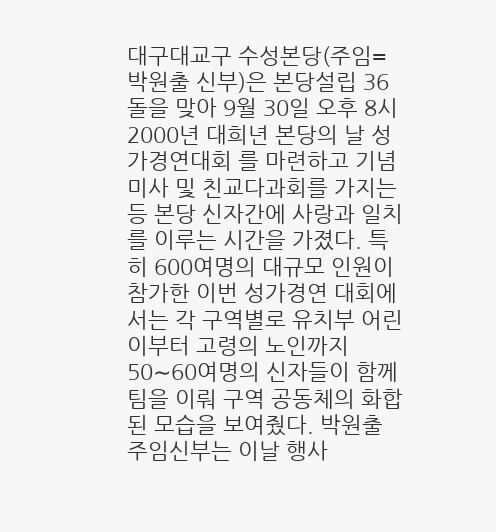대구대교구 수성본당(주임=박원출 신부)은 본당설립 36돌을 맞아 9월 30일 오후 8시 2000년 대희년 본당의 날 성가경연대회 를 마련하고 기념미사 및 친교다과회를 가지는 등 본당 신자간에 사랑과 일치를 이루는 시간을 가졌다. 특히 600여명의 대규모 인원이 참가한 이번 성가경연 대회에서는 각 구역별로 유치부 어린이부터 고령의 노인까지 50∼60여명의 신자들이 함께 팀을 이뤄 구역 공동체의 화합된 모습을 보여줬다. 박원출 주임신부는 이날 행사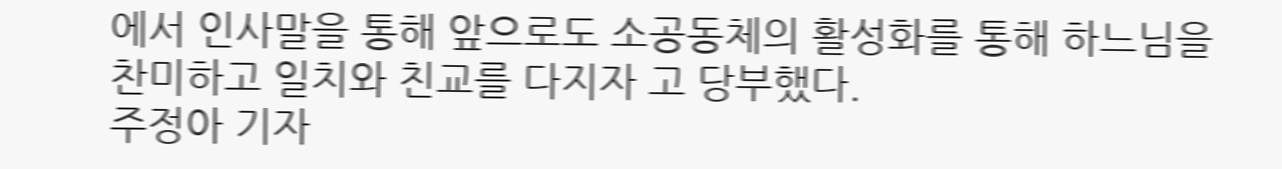에서 인사말을 통해 앞으로도 소공동체의 활성화를 통해 하느님을 찬미하고 일치와 친교를 다지자 고 당부했다.
주정아 기자